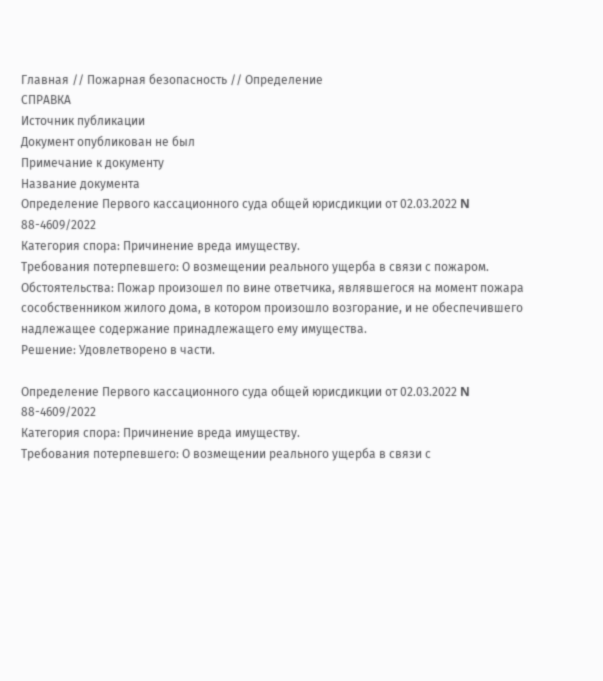Главная // Пожарная безопасность // Определение
СПРАВКА
Источник публикации
Документ опубликован не был
Примечание к документу
Название документа
Определение Первого кассационного суда общей юрисдикции от 02.03.2022 N 88-4609/2022
Категория спора: Причинение вреда имуществу.
Требования потерпевшего: О возмещении реального ущерба в связи с пожаром.
Обстоятельства: Пожар произошел по вине ответчика, являвшегося на момент пожара сособственником жилого дома, в котором произошло возгорание, и не обеспечившего надлежащее содержание принадлежащего ему имущества.
Решение: Удовлетворено в части.

Определение Первого кассационного суда общей юрисдикции от 02.03.2022 N 88-4609/2022
Категория спора: Причинение вреда имуществу.
Требования потерпевшего: О возмещении реального ущерба в связи с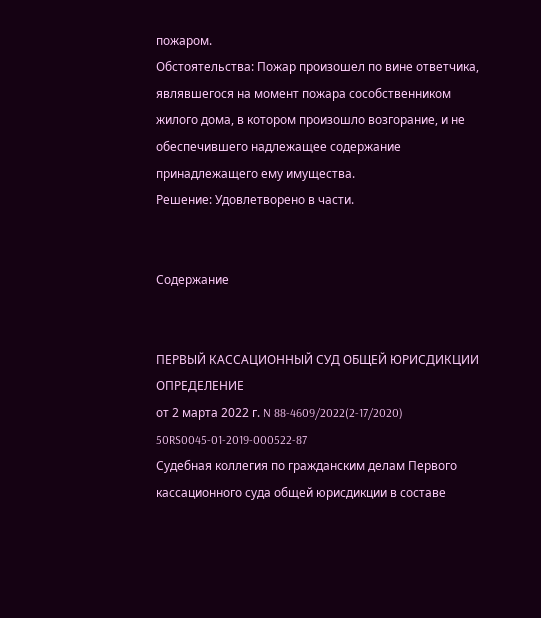пожаром.
Обстоятельства: Пожар произошел по вине ответчика, являвшегося на момент пожара сособственником жилого дома, в котором произошло возгорание, и не обеспечившего надлежащее содержание принадлежащего ему имущества.
Решение: Удовлетворено в части.


Содержание


ПЕРВЫЙ КАССАЦИОННЫЙ СУД ОБЩЕЙ ЮРИСДИКЦИИ
ОПРЕДЕЛЕНИЕ
от 2 марта 2022 г. N 88-4609/2022(2-17/2020)
50RS0045-01-2019-000522-87
Судебная коллегия по гражданским делам Первого кассационного суда общей юрисдикции в составе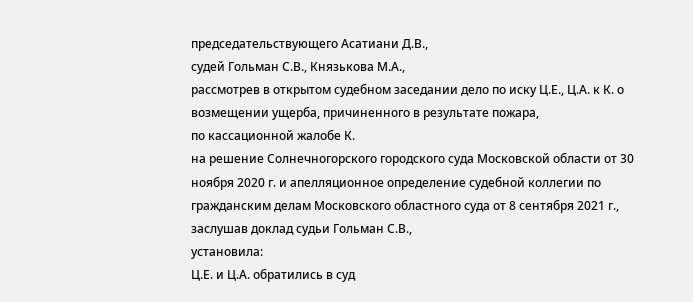председательствующего Асатиани Д.В.,
судей Гольман С.В., Князькова М.А.,
рассмотрев в открытом судебном заседании дело по иску Ц.Е., Ц.А. к К. о возмещении ущерба, причиненного в результате пожара,
по кассационной жалобе К.
на решение Солнечногорского городского суда Московской области от 30 ноября 2020 г. и апелляционное определение судебной коллегии по гражданским делам Московского областного суда от 8 сентября 2021 г.,
заслушав доклад судьи Гольман С.В.,
установила:
Ц.Е. и Ц.А. обратились в суд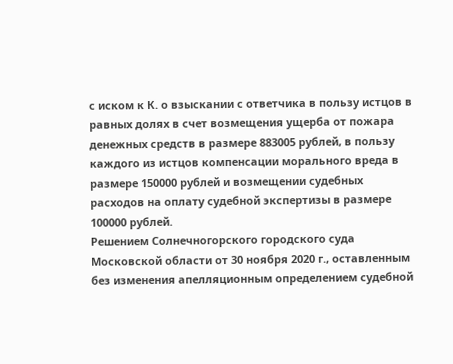с иском к К. о взыскании с ответчика в пользу истцов в равных долях в счет возмещения ущерба от пожара денежных средств в размере 883005 рублей, в пользу каждого из истцов компенсации морального вреда в размере 150000 рублей и возмещении судебных расходов на оплату судебной экспертизы в размере 100000 рублей.
Решением Солнечногорского городского суда Московской области от 30 ноября 2020 г., оставленным без изменения апелляционным определением судебной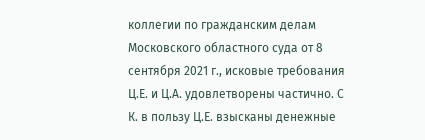коллегии по гражданским делам Московского областного суда от 8 сентября 2021 г., исковые требования Ц.Е. и Ц.А. удовлетворены частично. С К. в пользу Ц.Е. взысканы денежные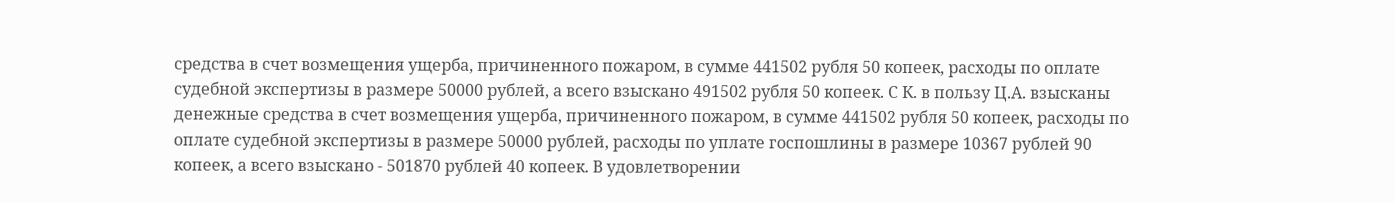средства в счет возмещения ущерба, причиненного пожаром, в сумме 441502 рубля 50 копеек, расходы по оплате судебной экспертизы в размере 50000 рублей, а всего взыскано 491502 рубля 50 копеек. С К. в пользу Ц.А. взысканы денежные средства в счет возмещения ущерба, причиненного пожаром, в сумме 441502 рубля 50 копеек, расходы по оплате судебной экспертизы в размере 50000 рублей, расходы по уплате госпошлины в размере 10367 рублей 90 копеек, а всего взыскано - 501870 рублей 40 копеек. В удовлетворении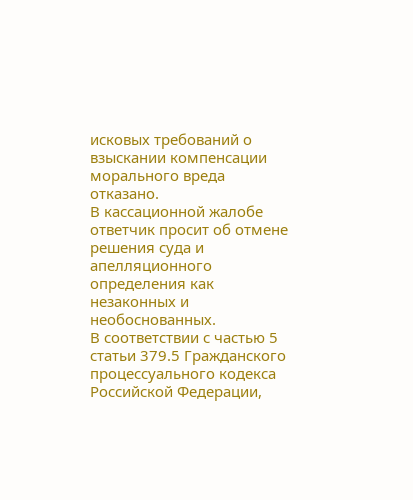исковых требований о взыскании компенсации морального вреда отказано.
В кассационной жалобе ответчик просит об отмене решения суда и апелляционного определения как незаконных и необоснованных.
В соответствии с частью 5 статьи 379.5 Гражданского процессуального кодекса Российской Федерации,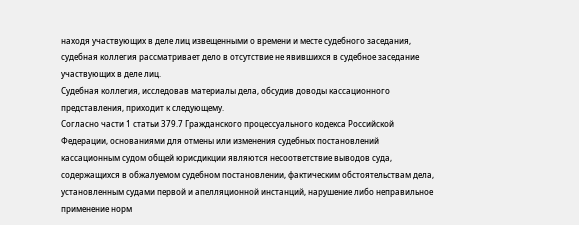находя участвующих в деле лиц извещенными о времени и месте судебного заседания, судебная коллегия рассматривает дело в отсутствие не явившихся в судебное заседание участвующих в деле лиц.
Судебная коллегия, исследовав материалы дела, обсудив доводы кассационного представления, приходит к следующему.
Согласно части 1 статьи 379.7 Гражданского процессуального кодекса Российской Федерации, основаниями для отмены или изменения судебных постановлений кассационным судом общей юрисдикции являются несоответствие выводов суда, содержащихся в обжалуемом судебном постановлении, фактическим обстоятельствам дела, установленным судами первой и апелляционной инстанций, нарушение либо неправильное применение норм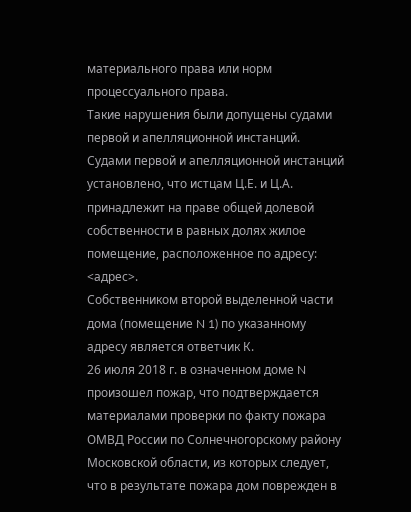материального права или норм процессуального права.
Такие нарушения были допущены судами первой и апелляционной инстанций.
Судами первой и апелляционной инстанций установлено, что истцам Ц.Е. и Ц.А. принадлежит на праве общей долевой собственности в равных долях жилое помещение, расположенное по адресу: <адрес>.
Собственником второй выделенной части дома (помещение N 1) по указанному адресу является ответчик К.
26 июля 2018 г. в означенном доме N произошел пожар, что подтверждается материалами проверки по факту пожара ОМВД России по Солнечногорскому району Московской области, из которых следует, что в результате пожара дом поврежден в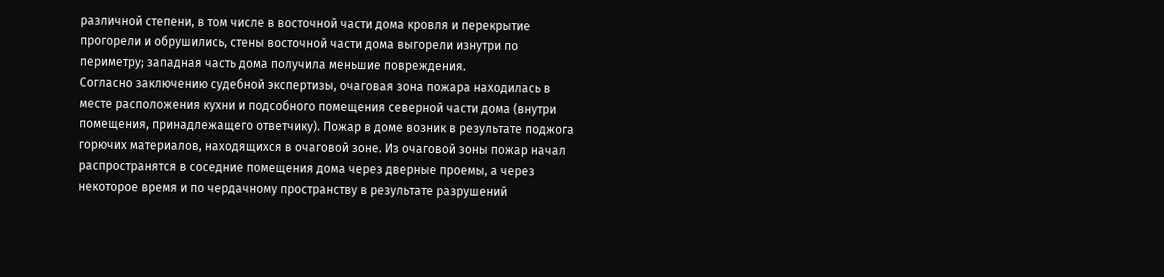различной степени, в том числе в восточной части дома кровля и перекрытие прогорели и обрушились, стены восточной части дома выгорели изнутри по периметру; западная часть дома получила меньшие повреждения.
Согласно заключению судебной экспертизы, очаговая зона пожара находилась в месте расположения кухни и подсобного помещения северной части дома (внутри помещения, принадлежащего ответчику). Пожар в доме возник в результате поджога горючих материалов, находящихся в очаговой зоне. Из очаговой зоны пожар начал распространятся в соседние помещения дома через дверные проемы, а через некоторое время и по чердачному пространству в результате разрушений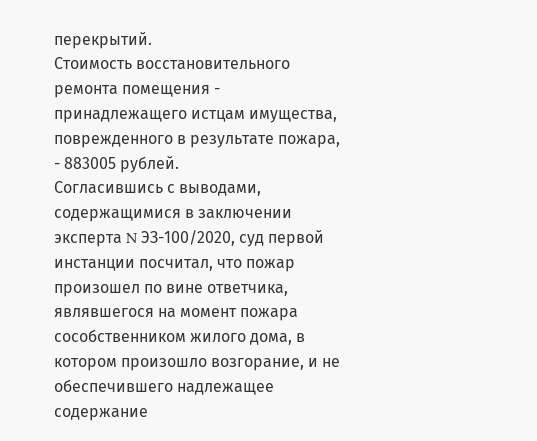перекрытий.
Стоимость восстановительного ремонта помещения - принадлежащего истцам имущества, поврежденного в результате пожара, - 883005 рублей.
Согласившись с выводами, содержащимися в заключении эксперта N ЭЗ-100/2020, суд первой инстанции посчитал, что пожар произошел по вине ответчика, являвшегося на момент пожара сособственником жилого дома, в котором произошло возгорание, и не обеспечившего надлежащее содержание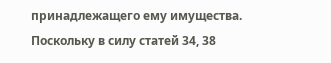принадлежащего ему имущества.
Поскольку в силу статей 34, 38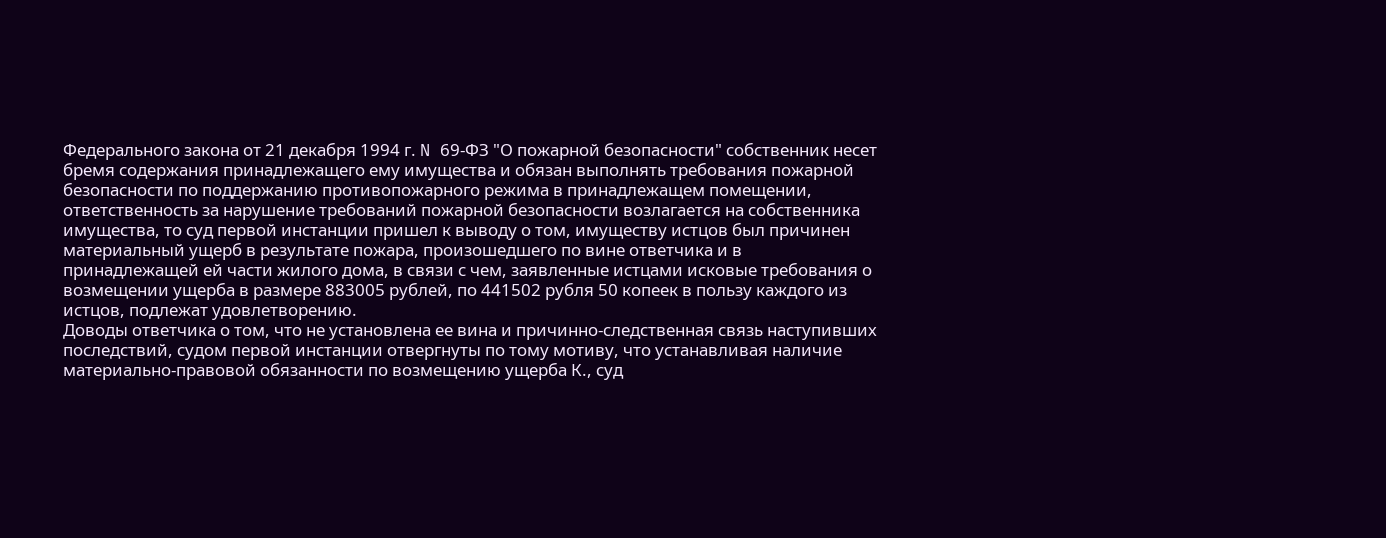Федерального закона от 21 декабря 1994 г. N 69-ФЗ "О пожарной безопасности" собственник несет бремя содержания принадлежащего ему имущества и обязан выполнять требования пожарной безопасности по поддержанию противопожарного режима в принадлежащем помещении, ответственность за нарушение требований пожарной безопасности возлагается на собственника имущества, то суд первой инстанции пришел к выводу о том, имуществу истцов был причинен материальный ущерб в результате пожара, произошедшего по вине ответчика и в принадлежащей ей части жилого дома, в связи с чем, заявленные истцами исковые требования о возмещении ущерба в размере 883005 рублей, по 441502 рубля 50 копеек в пользу каждого из истцов, подлежат удовлетворению.
Доводы ответчика о том, что не установлена ее вина и причинно-следственная связь наступивших последствий, судом первой инстанции отвергнуты по тому мотиву, что устанавливая наличие материально-правовой обязанности по возмещению ущерба К., суд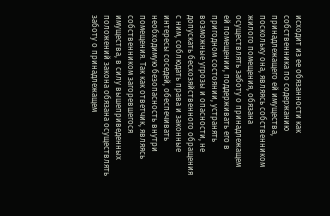исходит из ее обязанности как собственника по содержанию принадлежащего ей имущества, поскольку она, являясь собственником жилого помещения, обязана осуществлять заботу о принадлежащем ей помещении, поддерживать его в пригодном состоянии, устранять возможные угрозы и опасности, не допускать бесхозяйственного обращения с ним, соблюдать права и законные интересы соседей, обеспечивать необходимую безопасность внутри помещения. Так как ответчик, являясь собственником загоревшегося имущества, в силу вышеприведенных положений закона обязана осуществлять заботу о принадлежащем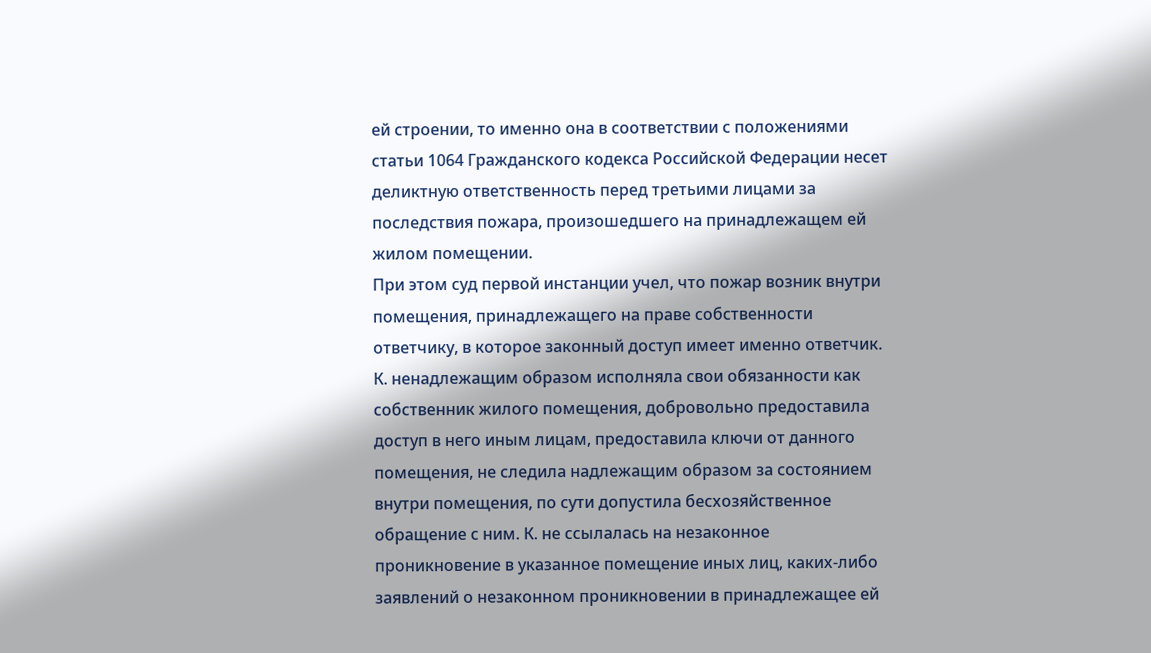ей строении, то именно она в соответствии с положениями статьи 1064 Гражданского кодекса Российской Федерации несет деликтную ответственность перед третьими лицами за последствия пожара, произошедшего на принадлежащем ей жилом помещении.
При этом суд первой инстанции учел, что пожар возник внутри помещения, принадлежащего на праве собственности ответчику, в которое законный доступ имеет именно ответчик. К. ненадлежащим образом исполняла свои обязанности как собственник жилого помещения, добровольно предоставила доступ в него иным лицам, предоставила ключи от данного помещения, не следила надлежащим образом за состоянием внутри помещения, по сути допустила бесхозяйственное обращение с ним. К. не ссылалась на незаконное проникновение в указанное помещение иных лиц, каких-либо заявлений о незаконном проникновении в принадлежащее ей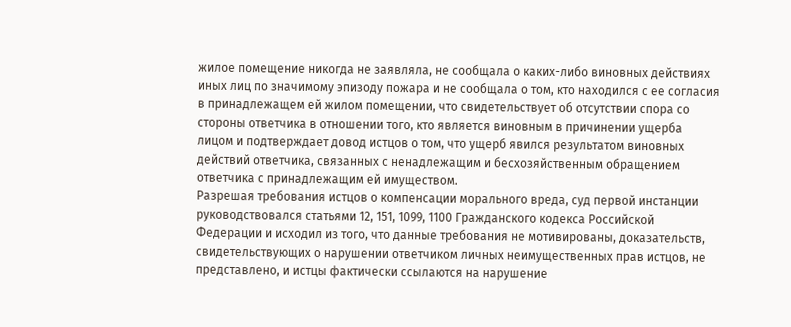жилое помещение никогда не заявляла, не сообщала о каких-либо виновных действиях иных лиц по значимому эпизоду пожара и не сообщала о том, кто находился с ее согласия в принадлежащем ей жилом помещении, что свидетельствует об отсутствии спора со стороны ответчика в отношении того, кто является виновным в причинении ущерба лицом и подтверждает довод истцов о том, что ущерб явился результатом виновных действий ответчика, связанных с ненадлежащим и бесхозяйственным обращением ответчика с принадлежащим ей имуществом.
Разрешая требования истцов о компенсации морального вреда, суд первой инстанции руководствовался статьями 12, 151, 1099, 1100 Гражданского кодекса Российской Федерации и исходил из того, что данные требования не мотивированы, доказательств, свидетельствующих о нарушении ответчиком личных неимущественных прав истцов, не представлено, и истцы фактически ссылаются на нарушение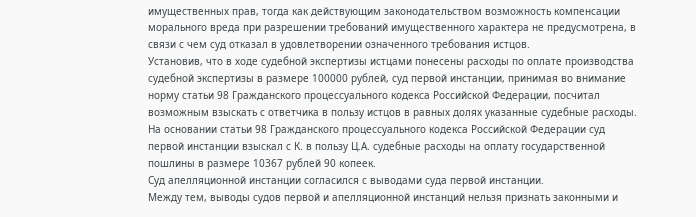имущественных прав, тогда как действующим законодательством возможность компенсации морального вреда при разрешении требований имущественного характера не предусмотрена, в связи с чем суд отказал в удовлетворении означенного требования истцов.
Установив, что в ходе судебной экспертизы истцами понесены расходы по оплате производства судебной экспертизы в размере 100000 рублей, суд первой инстанции, принимая во внимание норму статьи 98 Гражданского процессуального кодекса Российской Федерации, посчитал возможным взыскать с ответчика в пользу истцов в равных долях указанные судебные расходы.
На основании статьи 98 Гражданского процессуального кодекса Российской Федерации суд первой инстанции взыскал с К. в пользу Ц.А. судебные расходы на оплату государственной пошлины в размере 10367 рублей 90 копеек.
Суд апелляционной инстанции согласился с выводами суда первой инстанции.
Между тем, выводы судов первой и апелляционной инстанций нельзя признать законными и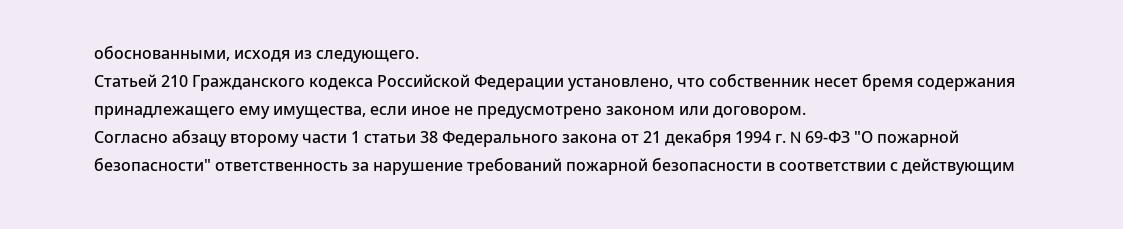обоснованными, исходя из следующего.
Статьей 210 Гражданского кодекса Российской Федерации установлено, что собственник несет бремя содержания принадлежащего ему имущества, если иное не предусмотрено законом или договором.
Согласно абзацу второму части 1 статьи 38 Федерального закона от 21 декабря 1994 г. N 69-ФЗ "О пожарной безопасности" ответственность за нарушение требований пожарной безопасности в соответствии с действующим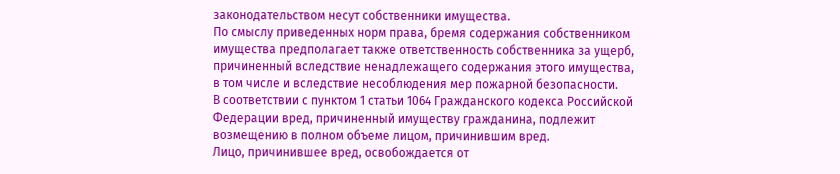законодательством несут собственники имущества.
По смыслу приведенных норм права, бремя содержания собственником имущества предполагает также ответственность собственника за ущерб, причиненный вследствие ненадлежащего содержания этого имущества, в том числе и вследствие несоблюдения мер пожарной безопасности.
В соответствии с пунктом 1 статьи 1064 Гражданского кодекса Российской Федерации вред, причиненный имуществу гражданина, подлежит возмещению в полном объеме лицом, причинившим вред.
Лицо, причинившее вред, освобождается от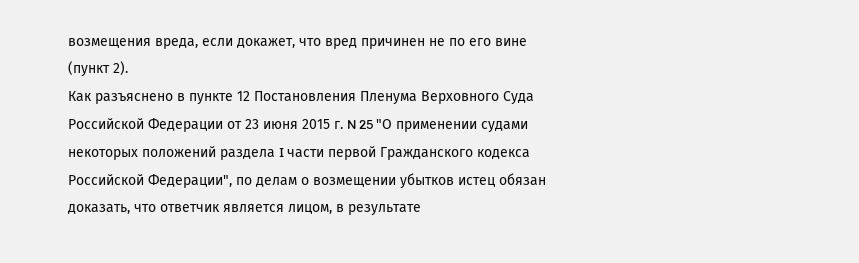возмещения вреда, если докажет, что вред причинен не по его вине (пункт 2).
Как разъяснено в пункте 12 Постановления Пленума Верховного Суда Российской Федерации от 23 июня 2015 г. N 25 "О применении судами некоторых положений раздела I части первой Гражданского кодекса Российской Федерации", по делам о возмещении убытков истец обязан доказать, что ответчик является лицом, в результате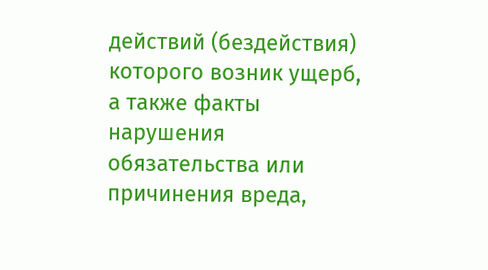действий (бездействия) которого возник ущерб, а также факты нарушения обязательства или причинения вреда,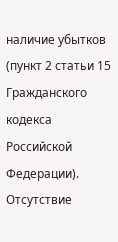наличие убытков (пункт 2 статьи 15 Гражданского кодекса Российской Федерации).
Отсутствие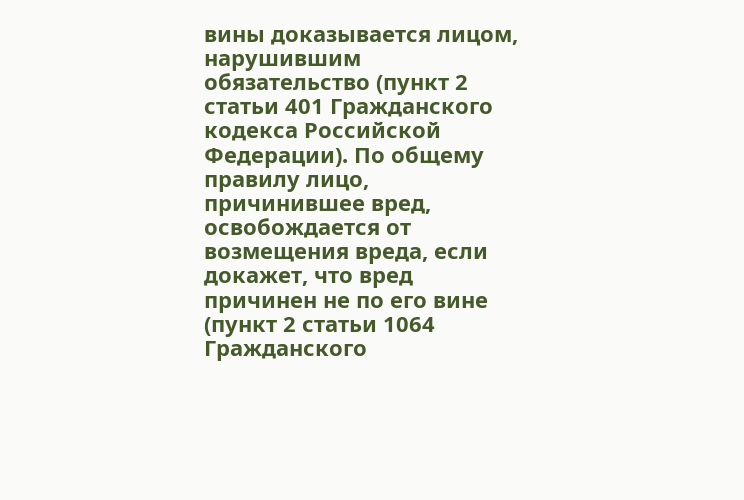вины доказывается лицом, нарушившим обязательство (пункт 2 статьи 401 Гражданского кодекса Российской Федерации). По общему правилу лицо, причинившее вред, освобождается от возмещения вреда, если докажет, что вред причинен не по его вине (пункт 2 статьи 1064 Гражданского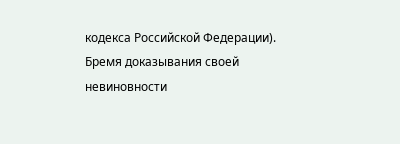кодекса Российской Федерации). Бремя доказывания своей невиновности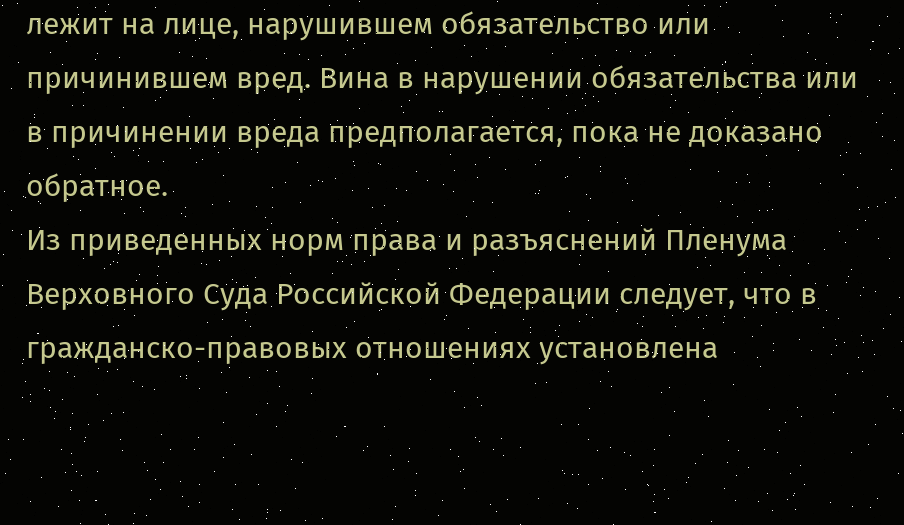лежит на лице, нарушившем обязательство или причинившем вред. Вина в нарушении обязательства или в причинении вреда предполагается, пока не доказано обратное.
Из приведенных норм права и разъяснений Пленума Верховного Суда Российской Федерации следует, что в гражданско-правовых отношениях установлена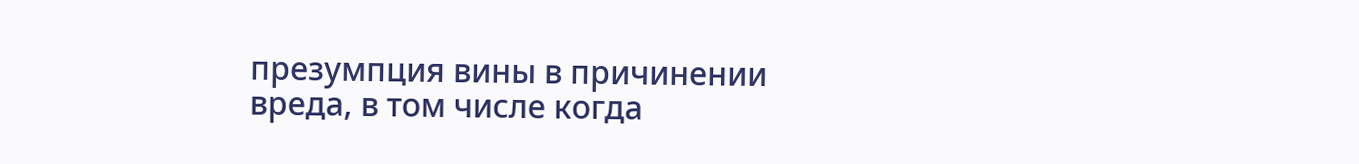презумпция вины в причинении вреда, в том числе когда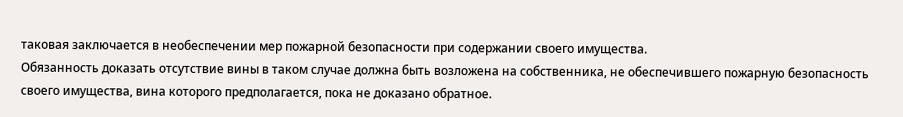таковая заключается в необеспечении мер пожарной безопасности при содержании своего имущества.
Обязанность доказать отсутствие вины в таком случае должна быть возложена на собственника, не обеспечившего пожарную безопасность своего имущества, вина которого предполагается, пока не доказано обратное.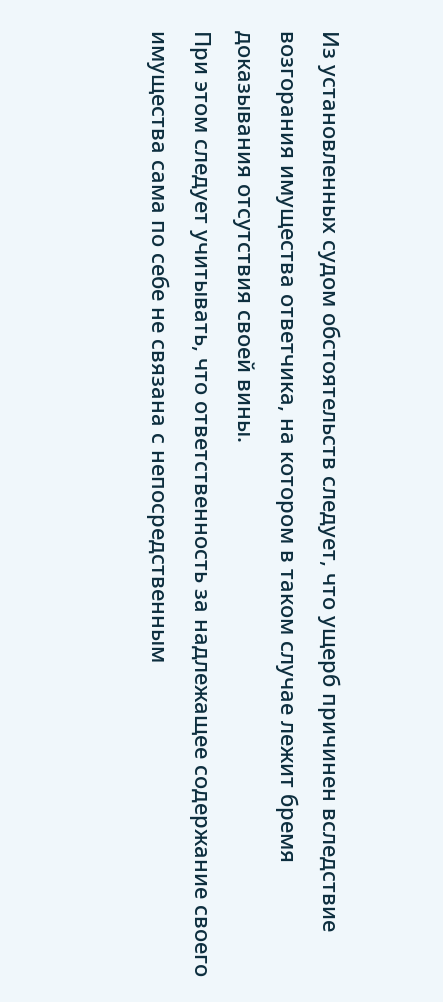Из установленных судом обстоятельств следует, что ущерб причинен вследствие возгорания имущества ответчика, на котором в таком случае лежит бремя доказывания отсутствия своей вины.
При этом следует учитывать, что ответственность за надлежащее содержание своего имущества сама по себе не связана с непосредственным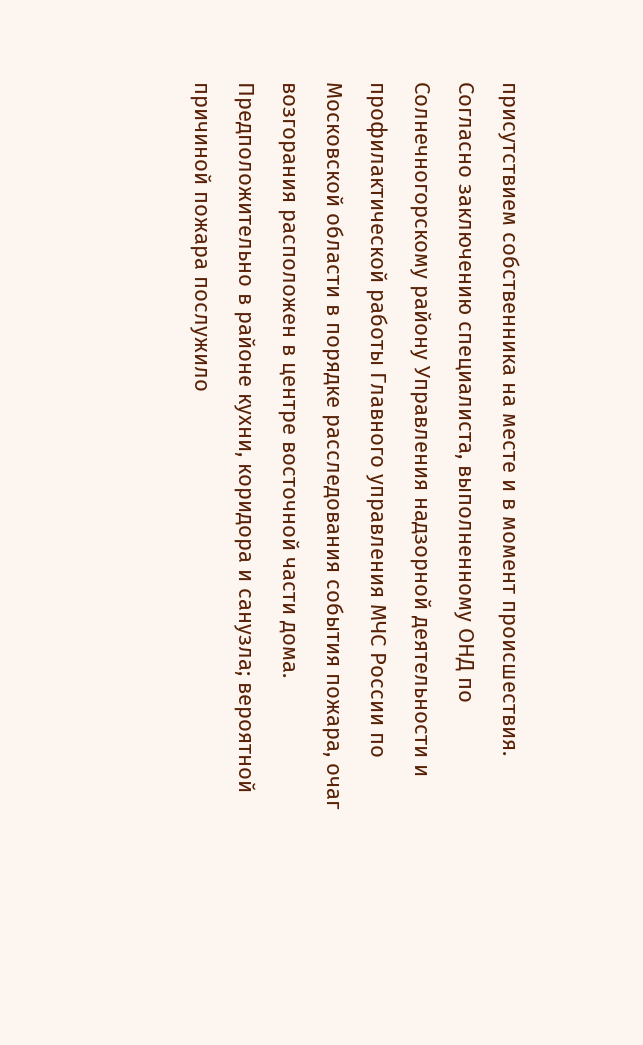присутствием собственника на месте и в момент происшествия.
Согласно заключению специалиста, выполненному ОНД по Солнечногорскому району Управления надзорной деятельности и профилактической работы Главного управления МЧС России по Московской области в порядке расследования события пожара, очаг возгорания расположен в центре восточной части дома. Предположительно в районе кухни, коридора и санузла; вероятной причиной пожара послужило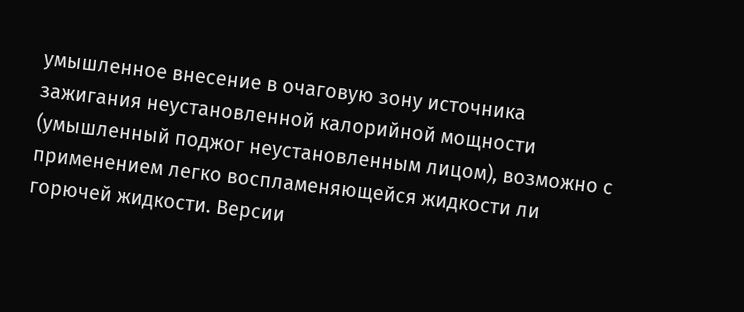умышленное внесение в очаговую зону источника зажигания неустановленной калорийной мощности (умышленный поджог неустановленным лицом), возможно с применением легко воспламеняющейся жидкости ли горючей жидкости. Версии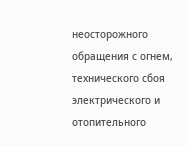неосторожного обращения с огнем, технического сбоя электрического и отопительного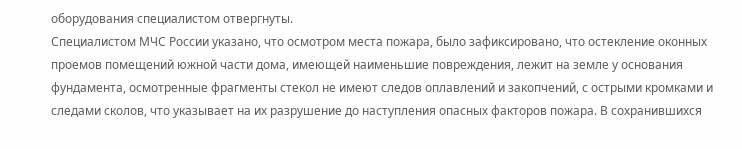оборудования специалистом отвергнуты.
Специалистом МЧС России указано, что осмотром места пожара, было зафиксировано, что остекление оконных проемов помещений южной части дома, имеющей наименьшие повреждения, лежит на земле у основания фундамента, осмотренные фрагменты стекол не имеют следов оплавлений и закопчений, с острыми кромками и следами сколов, что указывает на их разрушение до наступления опасных факторов пожара. В сохранившихся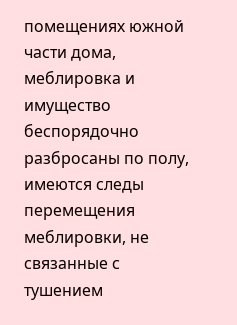помещениях южной части дома, меблировка и имущество беспорядочно разбросаны по полу, имеются следы перемещения меблировки, не связанные с тушением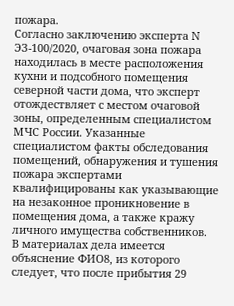пожара.
Согласно заключению эксперта N ЭЗ-100/2020, очаговая зона пожара находилась в месте расположения кухни и подсобного помещения северной части дома, что эксперт отождествляет с местом очаговой зоны, определенным специалистом МЧС России. Указанные специалистом факты обследования помещений, обнаружения и тушения пожара экспертами квалифицированы как указывающие на незаконное проникновение в помещения дома, а также кражу личного имущества собственников.
В материалах дела имеется объяснение ФИО8, из которого следует, что после прибытия 29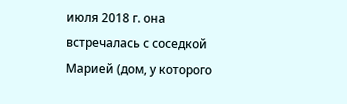июля 2018 г. она встречалась с соседкой Марией (дом, у которого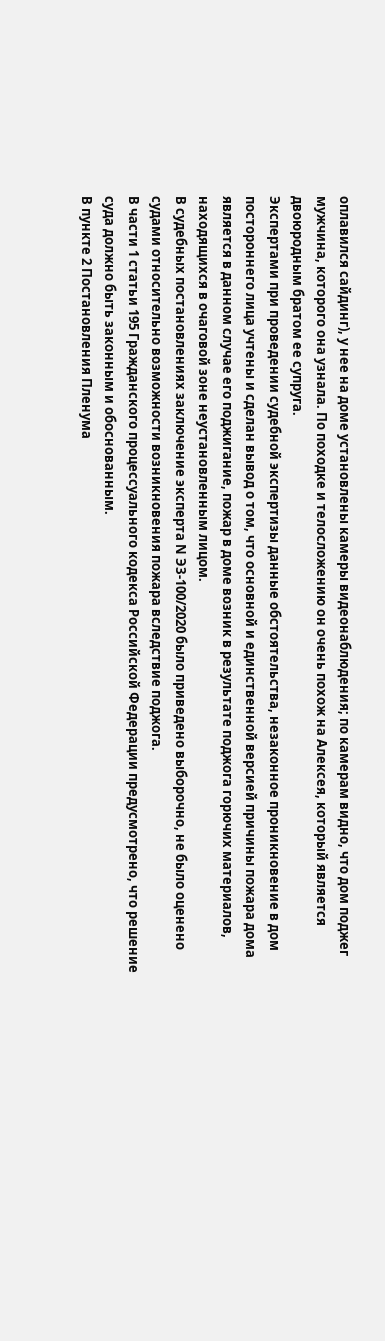оплавился сайдинг), у нее на доме установлены камеры видеонаблюдения; по камерам видно, что дом поджег мужчина, которого она узнала. По походке и телосложению он очень похож на Алексея, который является двоюродным братом ее супруга.
Экспертами при проведении судебной экспертизы данные обстоятельства, незаконное проникновение в дом постороннего лица учтены и сделан вывод о том, что основной и единственной версией причины пожара дома является в данном случае его поджигание, пожар в доме возник в результате поджога горючих материалов, находящихся в очаговой зоне неустановленным лицом.
В судебных постановлениях заключение эксперта N ЭЗ-100/2020 было приведено выборочно, не было оценено судами относительно возможности возникновения пожара вследствие поджога.
В части 1 статьи 195 Гражданского процессуального кодекса Российской Федерации предусмотрено, что решение суда должно быть законным и обоснованным.
В пункте 2 Постановления Пленума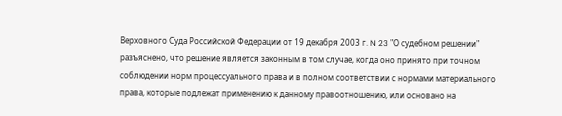Верховного Суда Российской Федерации от 19 декабря 2003 г. N 23 "О судебном решении" разъяснено, что решение является законным в том случае, когда оно принято при точном соблюдении норм процессуального права и в полном соответствии с нормами материального права, которые подлежат применению к данному правоотношению, или основано на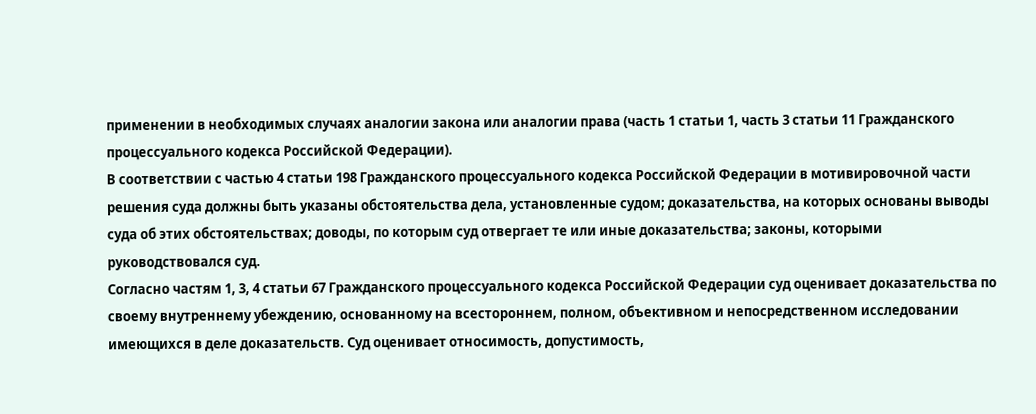применении в необходимых случаях аналогии закона или аналогии права (часть 1 статьи 1, часть 3 статьи 11 Гражданского процессуального кодекса Российской Федерации).
В соответствии с частью 4 статьи 198 Гражданского процессуального кодекса Российской Федерации в мотивировочной части решения суда должны быть указаны обстоятельства дела, установленные судом; доказательства, на которых основаны выводы суда об этих обстоятельствах; доводы, по которым суд отвергает те или иные доказательства; законы, которыми руководствовался суд.
Согласно частям 1, 3, 4 статьи 67 Гражданского процессуального кодекса Российской Федерации суд оценивает доказательства по своему внутреннему убеждению, основанному на всестороннем, полном, объективном и непосредственном исследовании имеющихся в деле доказательств. Суд оценивает относимость, допустимость,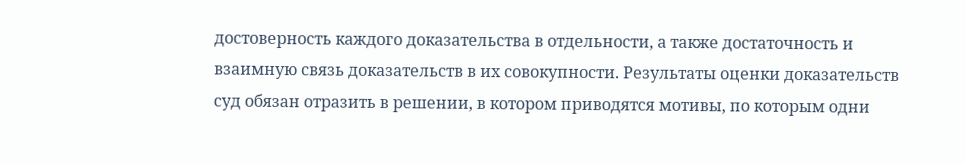достоверность каждого доказательства в отдельности, а также достаточность и взаимную связь доказательств в их совокупности. Результаты оценки доказательств суд обязан отразить в решении, в котором приводятся мотивы, по которым одни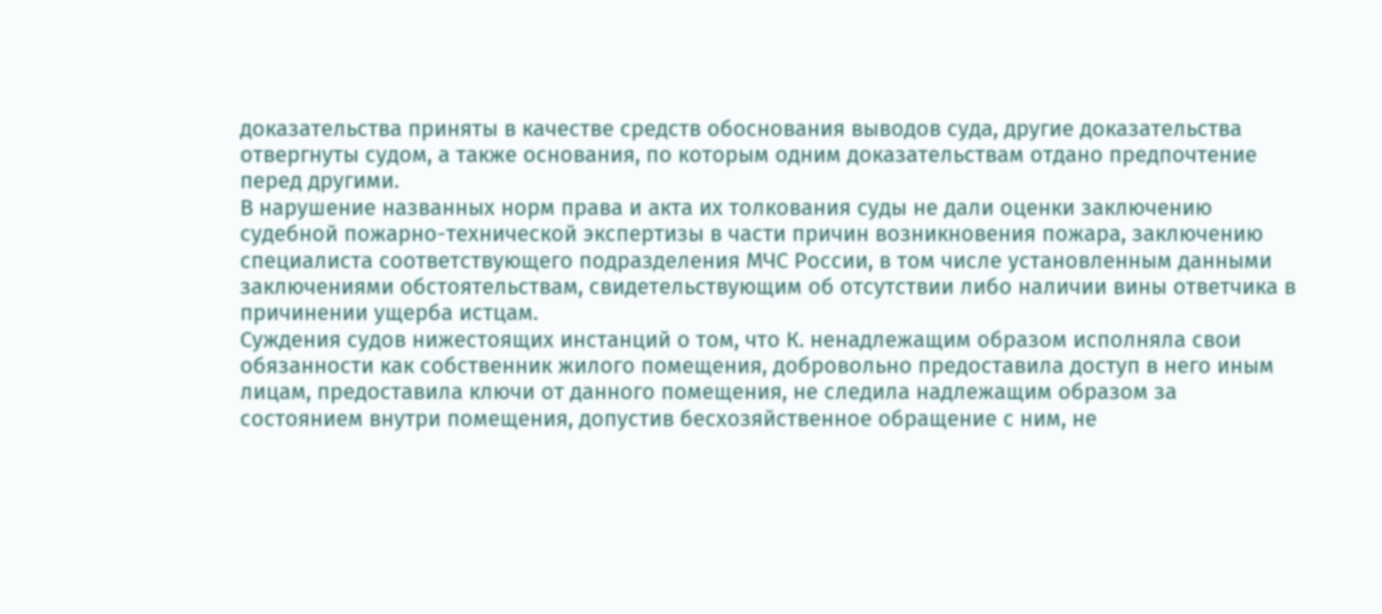доказательства приняты в качестве средств обоснования выводов суда, другие доказательства отвергнуты судом, а также основания, по которым одним доказательствам отдано предпочтение перед другими.
В нарушение названных норм права и акта их толкования суды не дали оценки заключению судебной пожарно-технической экспертизы в части причин возникновения пожара, заключению специалиста соответствующего подразделения МЧС России, в том числе установленным данными заключениями обстоятельствам, свидетельствующим об отсутствии либо наличии вины ответчика в причинении ущерба истцам.
Суждения судов нижестоящих инстанций о том, что К. ненадлежащим образом исполняла свои обязанности как собственник жилого помещения, добровольно предоставила доступ в него иным лицам, предоставила ключи от данного помещения, не следила надлежащим образом за состоянием внутри помещения, допустив бесхозяйственное обращение с ним, не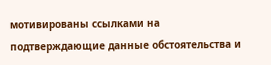мотивированы ссылками на подтверждающие данные обстоятельства и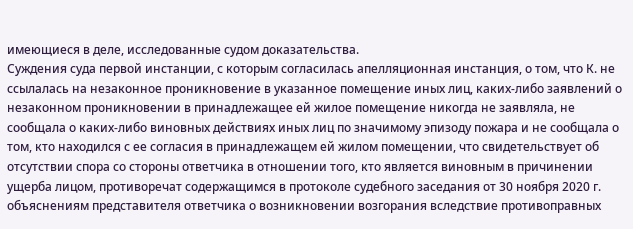имеющиеся в деле, исследованные судом доказательства.
Суждения суда первой инстанции, с которым согласилась апелляционная инстанция, о том, что К. не ссылалась на незаконное проникновение в указанное помещение иных лиц, каких-либо заявлений о незаконном проникновении в принадлежащее ей жилое помещение никогда не заявляла, не сообщала о каких-либо виновных действиях иных лиц по значимому эпизоду пожара и не сообщала о том, кто находился с ее согласия в принадлежащем ей жилом помещении, что свидетельствует об отсутствии спора со стороны ответчика в отношении того, кто является виновным в причинении ущерба лицом, противоречат содержащимся в протоколе судебного заседания от 30 ноября 2020 г. объяснениям представителя ответчика о возникновении возгорания вследствие противоправных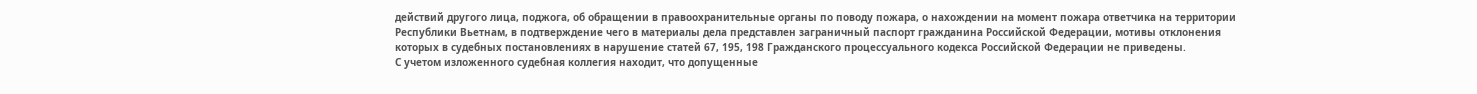действий другого лица, поджога, об обращении в правоохранительные органы по поводу пожара, о нахождении на момент пожара ответчика на территории Республики Вьетнам, в подтверждение чего в материалы дела представлен заграничный паспорт гражданина Российской Федерации, мотивы отклонения которых в судебных постановлениях в нарушение статей 67, 195, 198 Гражданского процессуального кодекса Российской Федерации не приведены.
С учетом изложенного судебная коллегия находит, что допущенные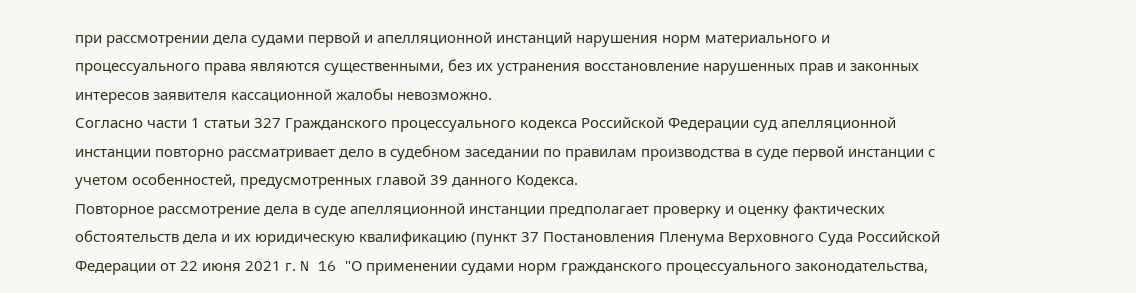при рассмотрении дела судами первой и апелляционной инстанций нарушения норм материального и процессуального права являются существенными, без их устранения восстановление нарушенных прав и законных интересов заявителя кассационной жалобы невозможно.
Согласно части 1 статьи 327 Гражданского процессуального кодекса Российской Федерации суд апелляционной инстанции повторно рассматривает дело в судебном заседании по правилам производства в суде первой инстанции с учетом особенностей, предусмотренных главой 39 данного Кодекса.
Повторное рассмотрение дела в суде апелляционной инстанции предполагает проверку и оценку фактических обстоятельств дела и их юридическую квалификацию (пункт 37 Постановления Пленума Верховного Суда Российской Федерации от 22 июня 2021 г. N 16 "О применении судами норм гражданского процессуального законодательства,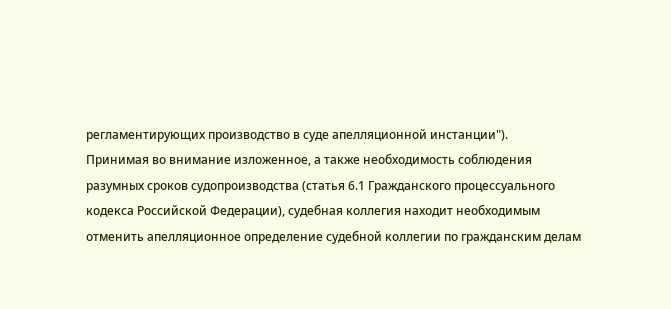регламентирующих производство в суде апелляционной инстанции").
Принимая во внимание изложенное, а также необходимость соблюдения разумных сроков судопроизводства (статья 6.1 Гражданского процессуального кодекса Российской Федерации), судебная коллегия находит необходимым отменить апелляционное определение судебной коллегии по гражданским делам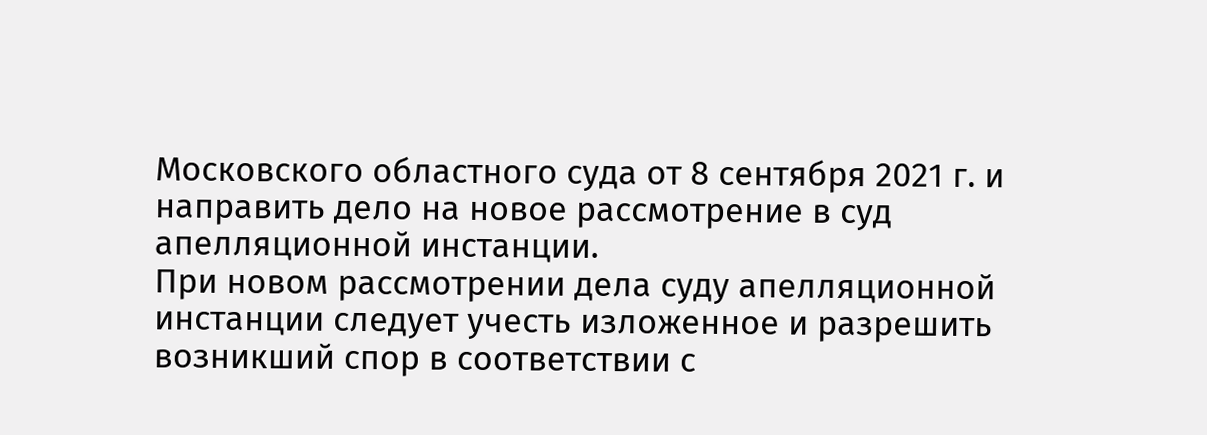Московского областного суда от 8 сентября 2021 г. и направить дело на новое рассмотрение в суд апелляционной инстанции.
При новом рассмотрении дела суду апелляционной инстанции следует учесть изложенное и разрешить возникший спор в соответствии с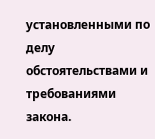установленными по делу обстоятельствами и требованиями закона.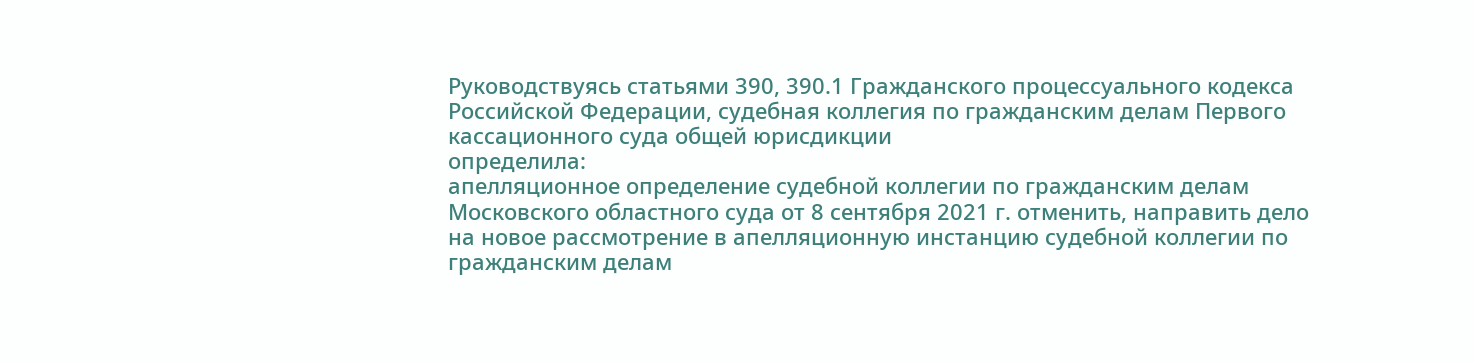Руководствуясь статьями 390, 390.1 Гражданского процессуального кодекса Российской Федерации, судебная коллегия по гражданским делам Первого кассационного суда общей юрисдикции
определила:
апелляционное определение судебной коллегии по гражданским делам Московского областного суда от 8 сентября 2021 г. отменить, направить дело на новое рассмотрение в апелляционную инстанцию судебной коллегии по гражданским делам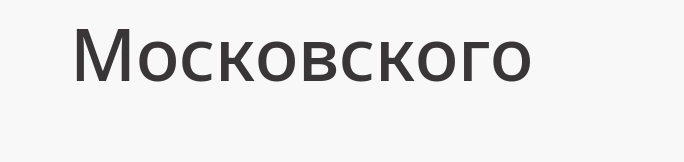Московского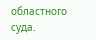областного суда.